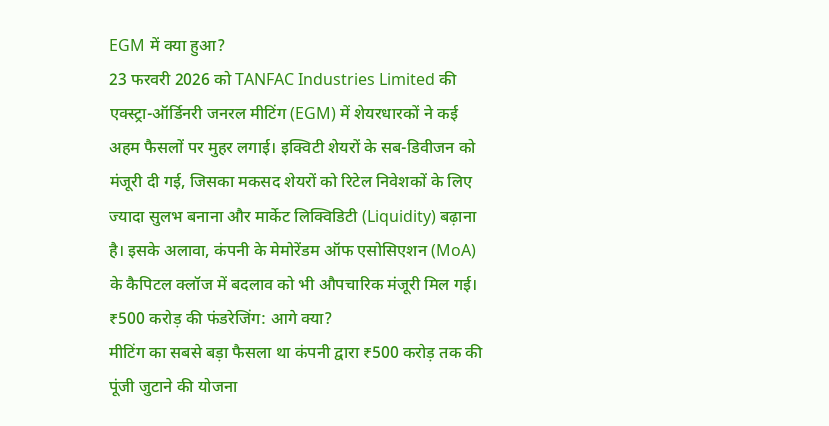EGM में क्या हुआ?
23 फरवरी 2026 को TANFAC Industries Limited की एक्स्ट्रा-ऑर्डिनरी जनरल मीटिंग (EGM) में शेयरधारकों ने कई अहम फैसलों पर मुहर लगाई। इक्विटी शेयरों के सब-डिवीजन को मंजूरी दी गई, जिसका मकसद शेयरों को रिटेल निवेशकों के लिए ज्यादा सुलभ बनाना और मार्केट लिक्विडिटी (Liquidity) बढ़ाना है। इसके अलावा, कंपनी के मेमोरेंडम ऑफ एसोसिएशन (MoA) के कैपिटल क्लॉज में बदलाव को भी औपचारिक मंजूरी मिल गई।
₹500 करोड़ की फंडरेजिंग: आगे क्या?
मीटिंग का सबसे बड़ा फैसला था कंपनी द्वारा ₹500 करोड़ तक की पूंजी जुटाने की योजना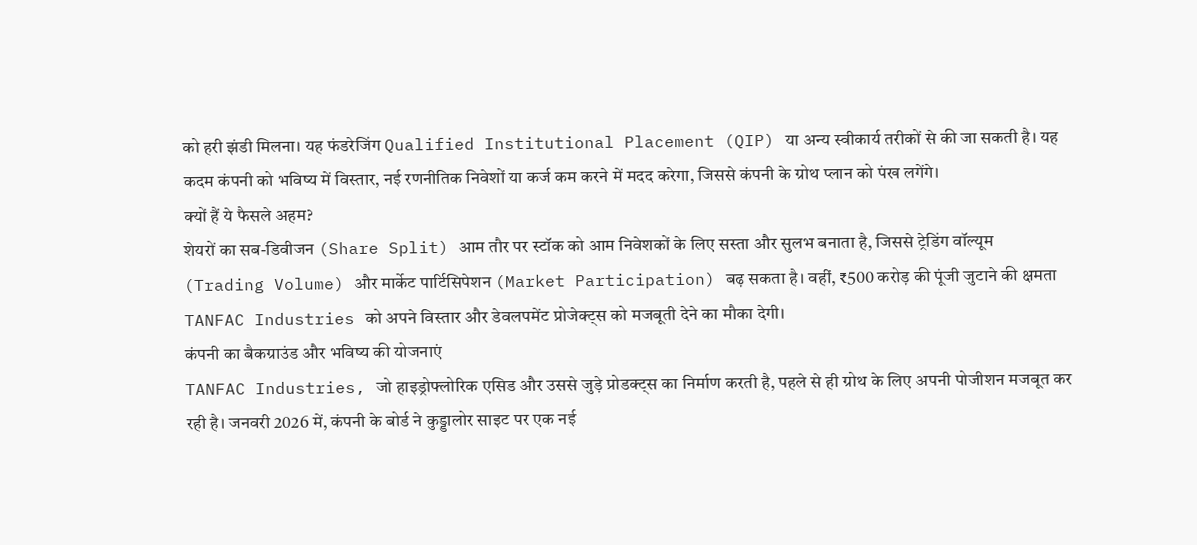को हरी झंडी मिलना। यह फंडरेजिंग Qualified Institutional Placement (QIP) या अन्य स्वीकार्य तरीकों से की जा सकती है। यह कदम कंपनी को भविष्य में विस्तार, नई रणनीतिक निवेशों या कर्ज कम करने में मदद करेगा, जिससे कंपनी के ग्रोथ प्लान को पंख लगेंगे।
क्यों हैं ये फैसले अहम?
शेयरों का सब-डिवीजन (Share Split) आम तौर पर स्टॉक को आम निवेशकों के लिए सस्ता और सुलभ बनाता है, जिससे ट्रेडिंग वॉल्यूम (Trading Volume) और मार्केट पार्टिसिपेशन (Market Participation) बढ़ सकता है। वहीं, ₹500 करोड़ की पूंजी जुटाने की क्षमता TANFAC Industries को अपने विस्तार और डेवलपमेंट प्रोजेक्ट्स को मजबूती देने का मौका देगी।
कंपनी का बैकग्राउंड और भविष्य की योजनाएं
TANFAC Industries, जो हाइड्रोफ्लोरिक एसिड और उससे जुड़े प्रोडक्ट्स का निर्माण करती है, पहले से ही ग्रोथ के लिए अपनी पोजीशन मजबूत कर रही है। जनवरी 2026 में, कंपनी के बोर्ड ने कुड्डालोर साइट पर एक नई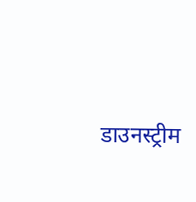डाउनस्ट्रीम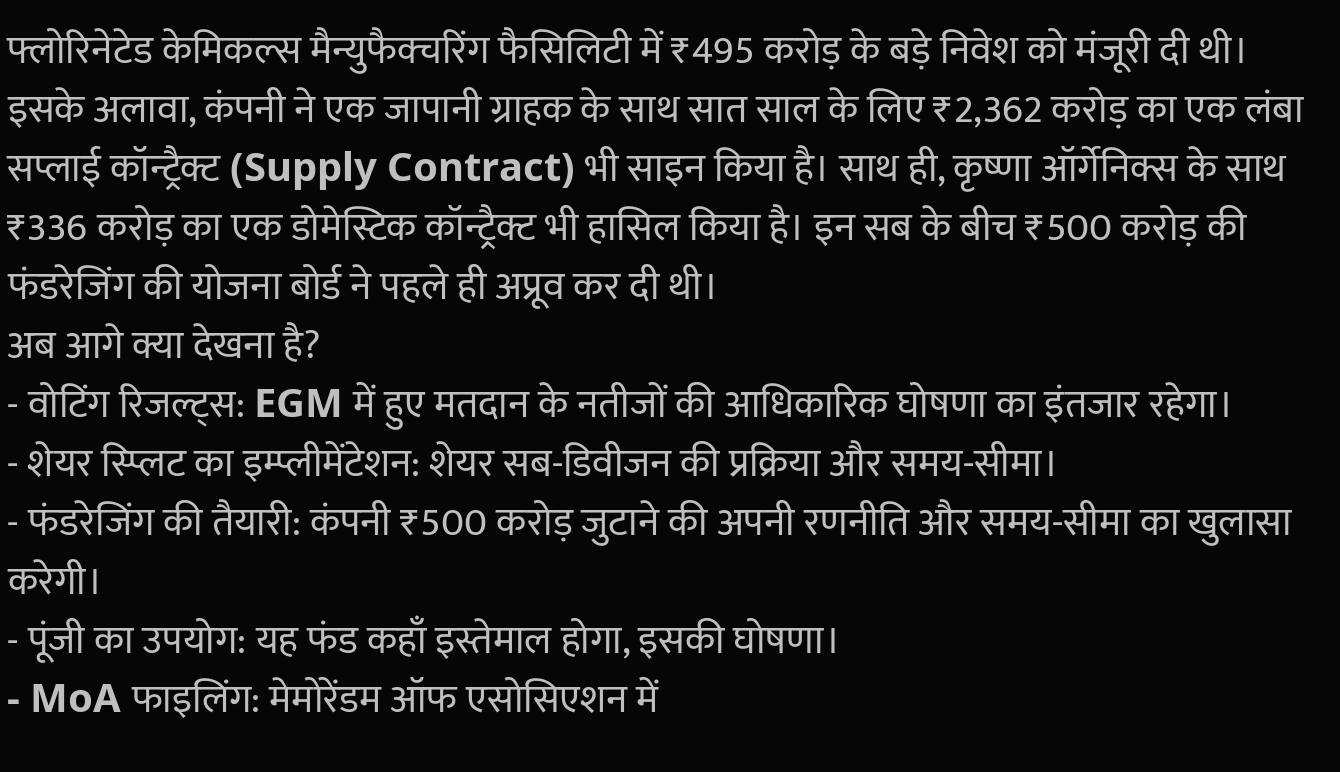फ्लोरिनेटेड केमिकल्स मैन्युफैक्चरिंग फैसिलिटी में ₹495 करोड़ के बड़े निवेश को मंजूरी दी थी। इसके अलावा, कंपनी ने एक जापानी ग्राहक के साथ सात साल के लिए ₹2,362 करोड़ का एक लंबा सप्लाई कॉन्ट्रैक्ट (Supply Contract) भी साइन किया है। साथ ही, कृष्णा ऑर्गेनिक्स के साथ ₹336 करोड़ का एक डोमेस्टिक कॉन्ट्रैक्ट भी हासिल किया है। इन सब के बीच ₹500 करोड़ की फंडरेजिंग की योजना बोर्ड ने पहले ही अप्रूव कर दी थी।
अब आगे क्या देखना है?
- वोटिंग रिजल्ट्स: EGM में हुए मतदान के नतीजों की आधिकारिक घोषणा का इंतजार रहेगा।
- शेयर स्प्लिट का इम्प्लीमेंटेशन: शेयर सब-डिवीजन की प्रक्रिया और समय-सीमा।
- फंडरेजिंग की तैयारी: कंपनी ₹500 करोड़ जुटाने की अपनी रणनीति और समय-सीमा का खुलासा करेगी।
- पूंजी का उपयोग: यह फंड कहाँ इस्तेमाल होगा, इसकी घोषणा।
- MoA फाइलिंग: मेमोरेंडम ऑफ एसोसिएशन में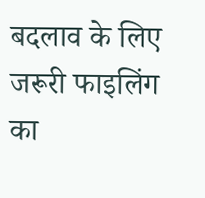बदलाव के लिए जरूरी फाइलिंग का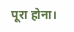पूरा होना।